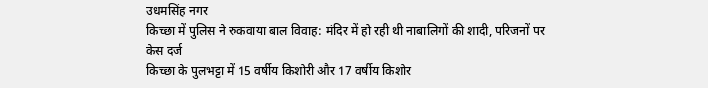उधमसिंह नगर
किच्छा में पुलिस ने रुकवाया बाल विवाह: मंदिर में हो रही थी नाबालिगों की शादी, परिजनों पर केस दर्ज
किच्छा के पुलभट्टा में 15 वर्षीय किशोरी और 17 वर्षीय किशोर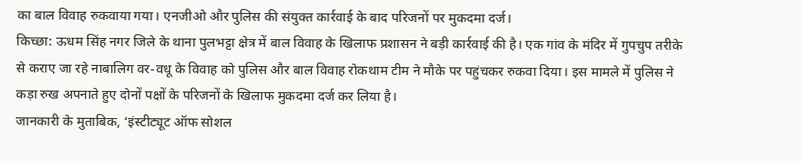का बाल विवाह रुकवाया गया। एनजीओ और पुलिस की संयुक्त कार्रवाई के बाद परिजनों पर मुकदमा दर्ज।
किच्छा: ऊधम सिंह नगर जिले के थाना पुलभट्टा क्षेत्र में बाल विवाह के खिलाफ प्रशासन ने बड़ी कार्रवाई की है। एक गांव के मंदिर में गुपचुप तरीके से कराए जा रहे नाबालिग वर-वधू के विवाह को पुलिस और बाल विवाह रोकथाम टीम ने मौके पर पहुंचकर रुकवा दिया। इस मामले में पुलिस ने कड़ा रुख अपनाते हुए दोनों पक्षों के परिजनों के खिलाफ मुकदमा दर्ज कर लिया है।
जानकारी के मुताबिक, ‘इंस्टीट्यूट ऑफ सोशल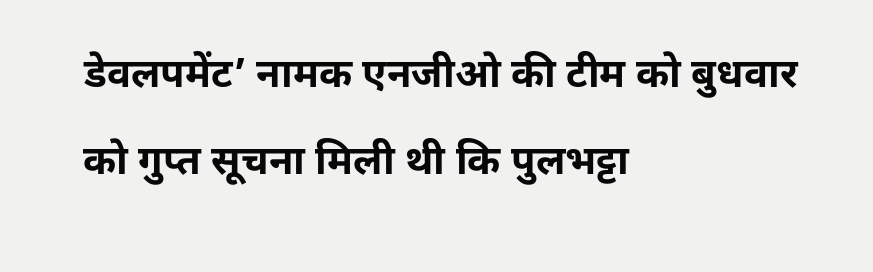डेवलपमेंट’ नामक एनजीओ की टीम को बुधवार को गुप्त सूचना मिली थी कि पुलभट्टा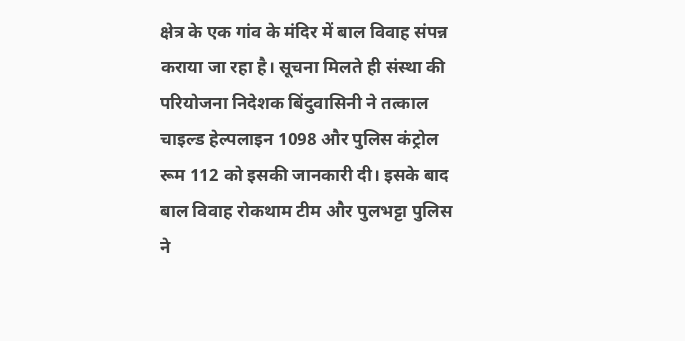क्षेत्र के एक गांव के मंदिर में बाल विवाह संपन्न कराया जा रहा है। सूचना मिलते ही संस्था की परियोजना निदेशक बिंदुवासिनी ने तत्काल चाइल्ड हेल्पलाइन 1098 और पुलिस कंट्रोल रूम 112 को इसकी जानकारी दी। इसके बाद बाल विवाह रोकथाम टीम और पुलभट्टा पुलिस ने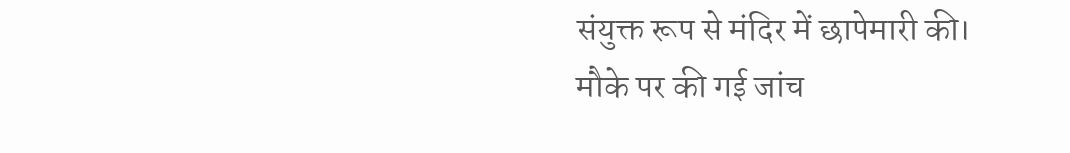संयुक्त रूप से मंदिर में छापेमारी की।
मौके पर की गई जांच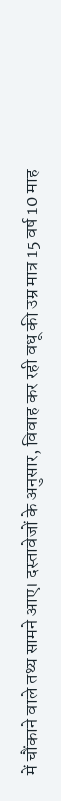में चौंकाने वाले तथ्य सामने आए। दस्तावेजों के अनुसार, विवाह कर रही वधू की उम्र मात्र 15 वर्ष 10 माह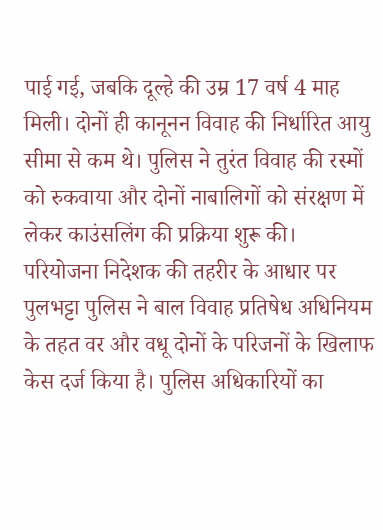पाई गई, जबकि दूल्हे की उम्र 17 वर्ष 4 माह मिली। दोनों ही कानूनन विवाह की निर्धारित आयु सीमा से कम थे। पुलिस ने तुरंत विवाह की रस्मों को रुकवाया और दोनों नाबालिगों को संरक्षण में लेकर काउंसलिंग की प्रक्रिया शुरू की।
परियोजना निदेशक की तहरीर के आधार पर पुलभट्टा पुलिस ने बाल विवाह प्रतिषेध अधिनियम के तहत वर और वधू दोनों के परिजनों के खिलाफ केस दर्ज किया है। पुलिस अधिकारियों का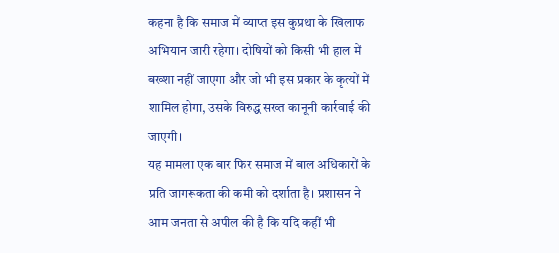कहना है कि समाज में व्याप्त इस कुप्रथा के खिलाफ अभियान जारी रहेगा। दोषियों को किसी भी हाल में बख्शा नहीं जाएगा और जो भी इस प्रकार के कृत्यों में शामिल होगा, उसके विरुद्ध सख्त कानूनी कार्रवाई की जाएगी।
यह मामला एक बार फिर समाज में बाल अधिकारों के प्रति जागरूकता की कमी को दर्शाता है। प्रशासन ने आम जनता से अपील की है कि यदि कहीं भी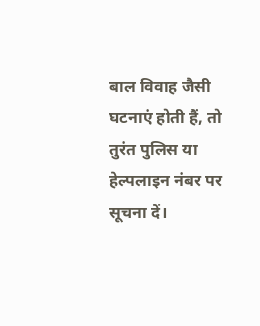बाल विवाह जैसी घटनाएं होती हैं, तो तुरंत पुलिस या हेल्पलाइन नंबर पर सूचना दें।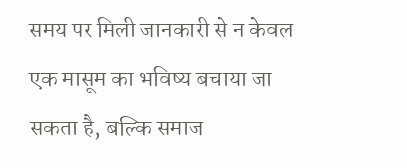समय पर मिली जानकारी से न केवल एक मासूम का भविष्य बचाया जा सकता है, बल्कि समाज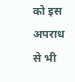को इस अपराध से भी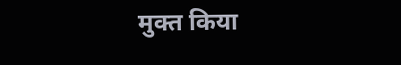मुक्त किया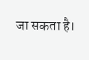जा सकता है।